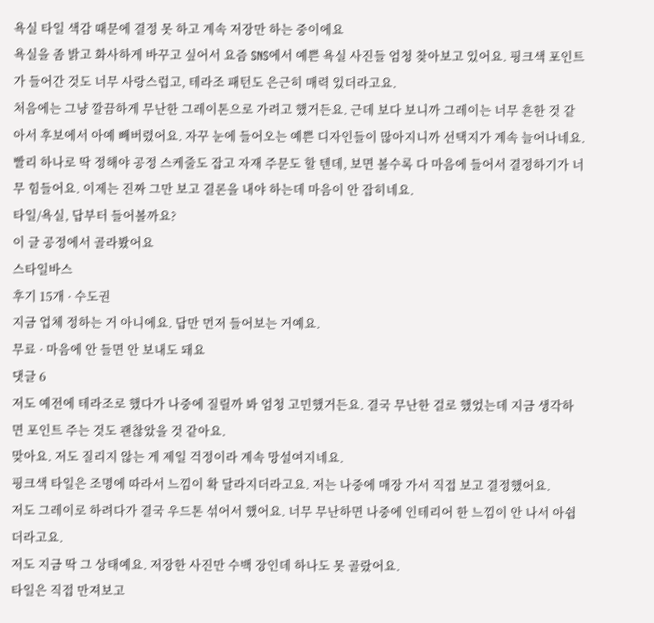욕실 타일 색감 때문에 결정 못 하고 계속 저장만 하는 중이에요
욕실을 좀 밝고 화사하게 바꾸고 싶어서 요즘 SNS에서 예쁜 욕실 사진들 엄청 찾아보고 있어요. 핑크색 포인트가 들어간 것도 너무 사랑스럽고, 테라조 패턴도 은근히 매력 있더라고요.
처음에는 그냥 깔끔하게 무난한 그레이톤으로 가려고 했거든요. 근데 보다 보니까 그레이는 너무 흔한 것 같아서 후보에서 아예 빼버렸어요. 자꾸 눈에 들어오는 예쁜 디자인들이 많아지니까 선택지가 계속 늘어나네요.
빨리 하나로 딱 정해야 공정 스케줄도 잡고 자재 주문도 할 텐데, 보면 볼수록 다 마음에 들어서 결정하기가 너무 힘들어요. 이제는 진짜 그만 보고 결론을 내야 하는데 마음이 안 잡히네요.
타일/욕실, 답부터 들어볼까요?
이 글 공정에서 골라봤어요
스타일바스
후기 15개 · 수도권
지금 업체 정하는 거 아니에요. 답만 먼저 들어보는 거예요.
무료 · 마음에 안 들면 안 보내도 돼요
댓글 6
저도 예전에 테라조로 했다가 나중에 질릴까 봐 엄청 고민했거든요. 결국 무난한 걸로 했었는데 지금 생각하면 포인트 주는 것도 괜찮았을 것 같아요.
맞아요. 저도 질리지 않는 게 제일 걱정이라 계속 망설여지네요.
핑크색 타일은 조명에 따라서 느낌이 확 달라지더라고요. 저는 나중에 매장 가서 직접 보고 결정했어요.
저도 그레이로 하려다가 결국 우드톤 섞어서 했어요. 너무 무난하면 나중에 인테리어 한 느낌이 안 나서 아쉽더라고요.
저도 지금 딱 그 상태예요. 저장한 사진만 수백 장인데 하나도 못 골랐어요.
타일은 직접 만져보고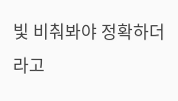빛 비춰봐야 정확하더라고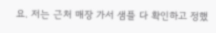요. 저는 근처 매장 가서 샘플 다 확인하고 정했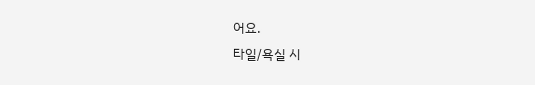어요.
타일/욕실 시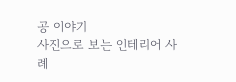공 이야기
사진으로 보는 인테리어 사례